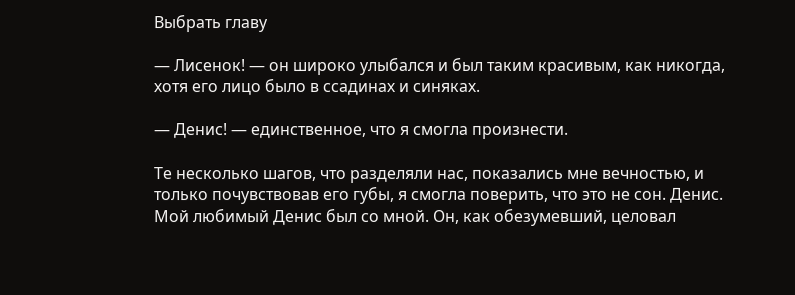Выбрать главу

— Лисенок! — он широко улыбался и был таким красивым, как никогда, хотя его лицо было в ссадинах и синяках.

— Денис! — единственное, что я смогла произнести.

Те несколько шагов, что разделяли нас, показались мне вечностью, и только почувствовав его губы, я смогла поверить, что это не сон. Денис. Мой любимый Денис был со мной. Он, как обезумевший, целовал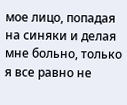мое лицо, попадая на синяки и делая мне больно, только я все равно не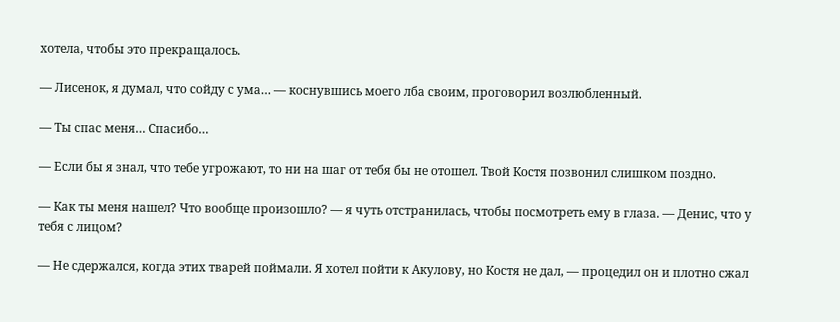хотела, чтобы это прекращалось.

— Лисенок, я думал, что сойду с ума… — коснувшись моего лба своим, проговорил возлюбленный.

— Ты спас меня… Спасибо…

— Если бы я знал, что тебе угрожают, то ни на шаг от тебя бы не отошел. Твой Костя позвонил слишком поздно.

— Как ты меня нашел? Что вообще произошло? — я чуть отстранилась, чтобы посмотреть ему в глаза. — Денис, что у тебя с лицом?

— Не сдержался, когда этих тварей поймали. Я хотел пойти к Акулову, но Костя не дал, — процедил он и плотно сжал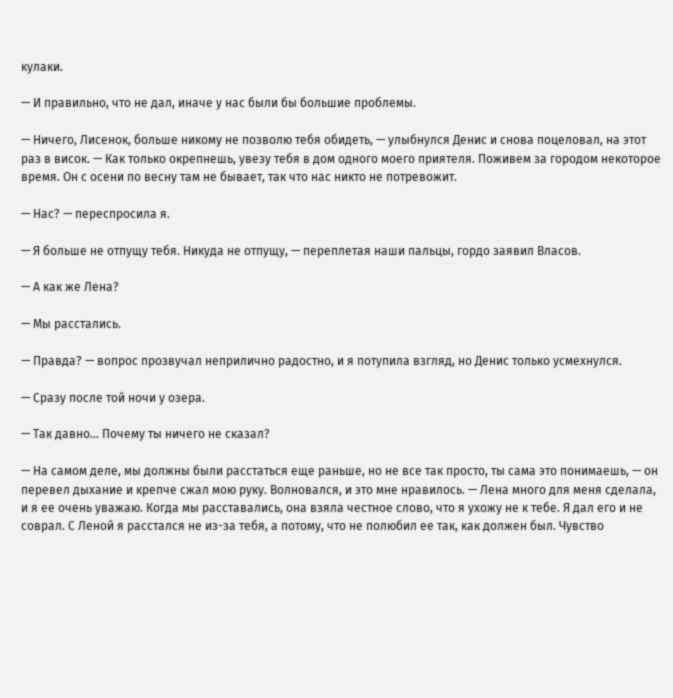кулаки.

— И правильно, что не дал, иначе у нас были бы большие проблемы.

— Ничего, Лисенок, больше никому не позволю тебя обидеть, — улыбнулся Денис и снова поцеловал, на этот раз в висок. — Как только окрепнешь, увезу тебя в дом одного моего приятеля. Поживем за городом некоторое время. Он с осени по весну там не бывает, так что нас никто не потревожит.

— Нас? — переспросила я.

— Я больше не отпущу тебя. Никуда не отпущу, — переплетая наши пальцы, гордо заявил Власов.

— А как же Лена?

— Мы расстались.

— Правда? — вопрос прозвучал неприлично радостно, и я потупила взгляд, но Денис только усмехнулся.

— Сразу после той ночи у озера.

— Так давно… Почему ты ничего не сказал?

— На самом деле, мы должны были расстаться еще раньше, но не все так просто, ты сама это понимаешь, — он перевел дыхание и крепче сжал мою руку. Волновался, и это мне нравилось. — Лена много для меня сделала, и я ее очень уважаю. Когда мы расставались, она взяла честное слово, что я ухожу не к тебе. Я дал его и не соврал. С Леной я расстался не из-за тебя, а потому, что не полюбил ее так, как должен был. Чувство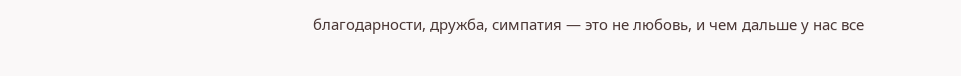благодарности, дружба, симпатия — это не любовь, и чем дальше у нас все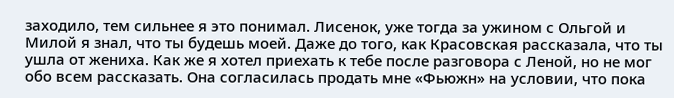заходило, тем сильнее я это понимал. Лисенок, уже тогда за ужином с Ольгой и Милой я знал, что ты будешь моей. Даже до того, как Красовская рассказала, что ты ушла от жениха. Как же я хотел приехать к тебе после разговора с Леной, но не мог обо всем рассказать. Она согласилась продать мне «Фьюжн» на условии, что пока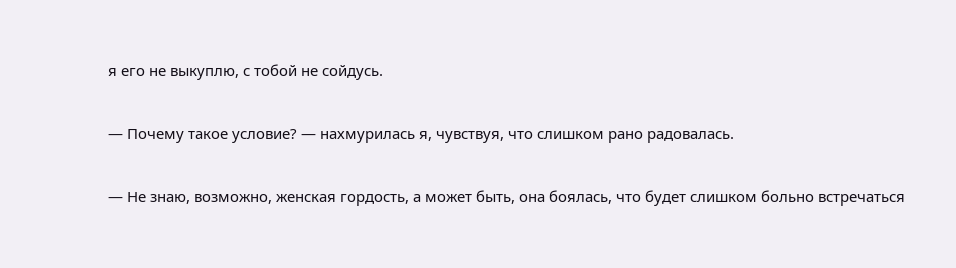я его не выкуплю, с тобой не сойдусь.

— Почему такое условие? — нахмурилась я, чувствуя, что слишком рано радовалась.

— Не знаю, возможно, женская гордость, а может быть, она боялась, что будет слишком больно встречаться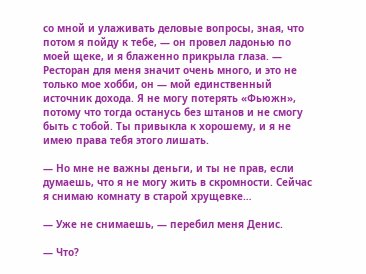со мной и улаживать деловые вопросы, зная, что потом я пойду к тебе, — он провел ладонью по моей щеке, и я блаженно прикрыла глаза. — Ресторан для меня значит очень много, и это не только мое хобби, он — мой единственный источник дохода. Я не могу потерять «Фьюжн», потому что тогда останусь без штанов и не смогу быть с тобой. Ты привыкла к хорошему, и я не имею права тебя этого лишать.

— Но мне не важны деньги, и ты не прав, если думаешь, что я не могу жить в скромности. Сейчас я снимаю комнату в старой хрущевке…

— Уже не снимаешь, — перебил меня Денис.

— Что?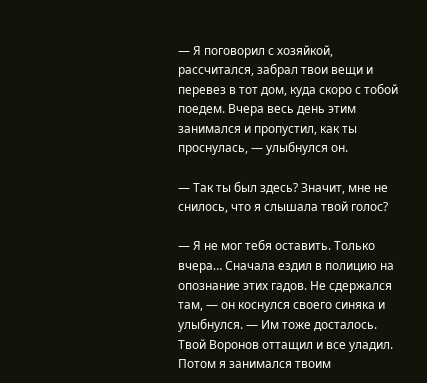— Я поговорил с хозяйкой, рассчитался, забрал твои вещи и перевез в тот дом, куда скоро с тобой поедем. Вчера весь день этим занимался и пропустил, как ты проснулась, — улыбнулся он.

— Так ты был здесь? Значит, мне не снилось, что я слышала твой голос?

— Я не мог тебя оставить. Только вчера… Сначала ездил в полицию на опознание этих гадов. Не сдержался там, — он коснулся своего синяка и улыбнулся. — Им тоже досталось. Твой Воронов оттащил и все уладил. Потом я занимался твоим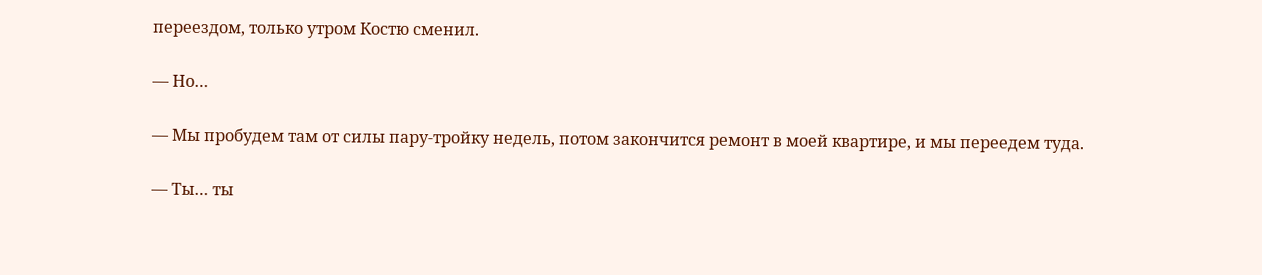переездом, только утром Костю сменил.

— Но…

— Мы пробудем там от силы пару-тройку недель, потом закончится ремонт в моей квартире, и мы переедем туда.

— Ты… ты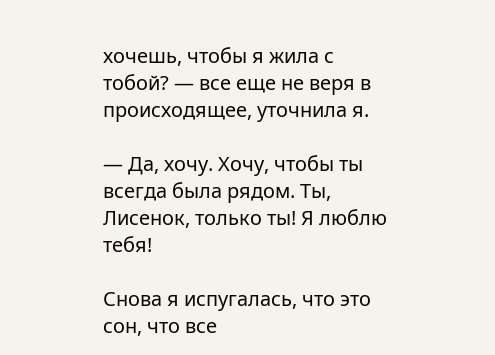хочешь, чтобы я жила с тобой? — все еще не веря в происходящее, уточнила я.

— Да, хочу. Хочу, чтобы ты всегда была рядом. Ты, Лисенок, только ты! Я люблю тебя!

Снова я испугалась, что это сон, что все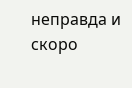неправда и скоро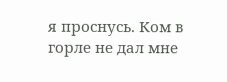я проснусь. Ком в горле не дал мне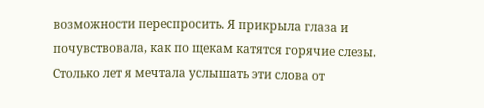возможности переспросить. Я прикрыла глаза и почувствовала, как по щекам катятся горячие слезы. Столько лет я мечтала услышать эти слова от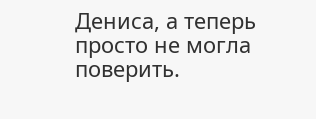Дениса, а теперь просто не могла поверить.